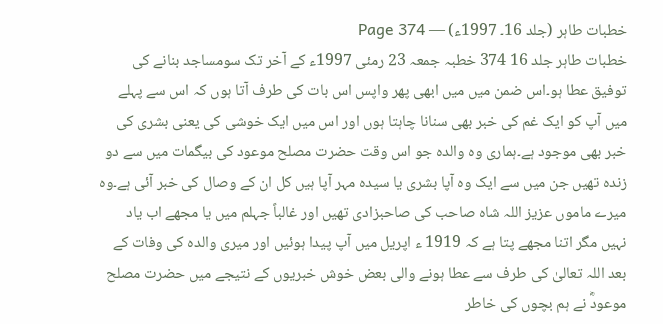خطبات طاہر (جلد 16۔ 1997ء) — Page 374
خطبات طاہر جلد 16 374 خطبہ جمعہ 23 رمئی 1997ء کے آخر تک سومساجد بنانے کی توفیق عطا ہو۔اس ضمن میں میں ابھی پھر واپس اس بات کی طرف آتا ہوں کہ اس سے پہلے میں آپ کو ایک غم کی خبر بھی سنانا چاہتا ہوں اور اس میں ایک خوشی کی یعنی بشری کی خبر بھی موجود ہے۔ہماری وہ والدہ جو اس وقت حضرت مصلح موعود کی بیگمات میں سے دو زندہ تھیں جن میں سے ایک وہ آپا بشری یا سیدہ مہر آپا ہیں کل ان کے وصال کی خبر آئی ہے۔وہ میرے ماموں عزیز اللہ شاہ صاحب کی صاحبزادی تھیں اور غالباً جہلم میں یا مجھے اب یاد نہیں مگر اتنا مجھے پتا ہے کہ 1919 ء اپریل میں آپ پیدا ہوئیں اور میری والدہ کی وفات کے بعد اللہ تعالیٰ کی طرف سے عطا ہونے والی بعض خوش خبریوں کے نتیجے میں حضرت مصلح موعودؓ نے ہم بچوں کی خاطر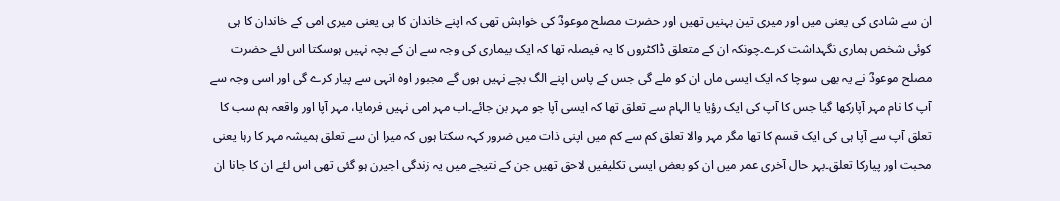ان سے شادی کی یعنی میں اور میری تین بہنیں تھیں اور حضرت مصلح موعودؓ کی خواہش تھی کہ اپنے خاندان کا ہی یعنی میری امی کے خاندان کا ہی کوئی شخص ہماری نگہداشت کرے۔چونکہ ان کے متعلق ڈاکٹروں کا یہ فیصلہ تھا کہ ایک بیماری کی وجہ سے ان کے بچہ نہیں ہوسکتا اس لئے حضرت مصلح موعودؓ نے یہ بھی سوچا کہ ایک ایسی ماں ان کو ملے گی جس کے پاس اپنے الگ بچے نہیں ہوں گے مجبور اوہ انہی سے پیار کرے گی اور اسی وجہ سے آپ کا نام مہر آپارکھا گیا جس کا آپ کی ایک رؤیا یا الہام سے تعلق تھا کہ ایسی آپا جو مہر بن جائے۔اب مہر امی نہیں فرمایا، مہر آپا اور واقعہ ہم سب کا تعلق آپ سے آپا ہی کی ایک قسم کا تھا مگر مہر والا تعلق کم سے کم میں اپنی ذات میں ضرور کہہ سکتا ہوں کہ میرا ان سے تعلق ہمیشہ مہر کا رہا یعنی محبت اور پیارکا تعلق۔بہر حال آخری عمر میں ان کو بعض ایسی تکلیفیں لاحق تھیں جن کے نتیجے میں یہ زندگی اجیرن ہو گئی تھی اس لئے ان کا جانا ان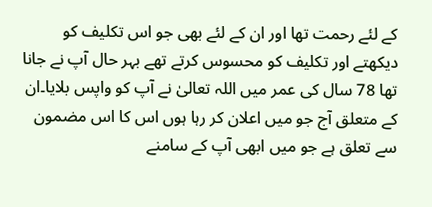کے لئے رحمت تھا اور ان کے لئے بھی جو اس تکلیف کو دیکھتے اور تکلیف کو محسوس کرتے تھے بہر حال آپ نے جانا تھا 78 سال کی عمر میں اللہ تعالیٰ نے آپ کو واپس بلایا۔ان کے متعلق آج جو میں اعلان کر رہا ہوں اس کا اس مضمون سے تعلق ہے جو میں ابھی آپ کے سامنے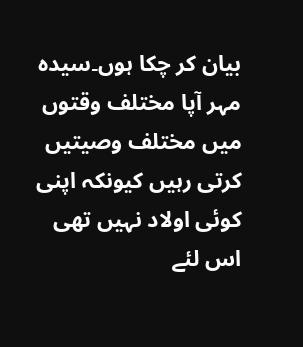بیان کر چکا ہوں۔سیدہ مہر آپا مختلف وقتوں میں مختلف وصیتیں کرتی رہیں کیونکہ اپنی کوئی اولاد نہیں تھی اس لئے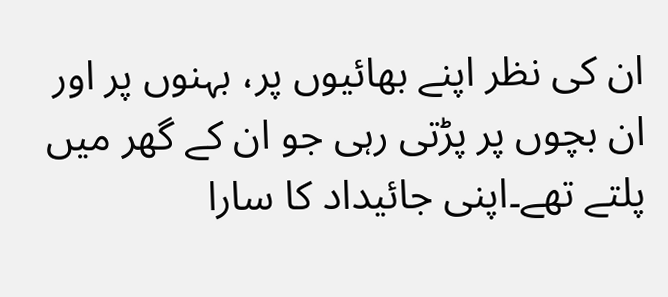ان کی نظر اپنے بھائیوں پر، بہنوں پر اور ان بچوں پر پڑتی رہی جو ان کے گھر میں پلتے تھے۔اپنی جائیداد کا سارا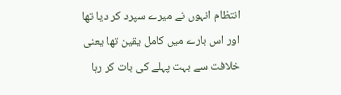انتظام انہوں نے میرے سپرد کر دیا تھا اور اس بارے میں کامل یقین تھا یعنی خلافت سے بہت پہلے کی بات کر رہا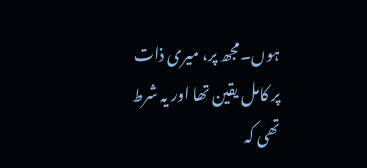ہوں۔مجھ پر، میری ذات پر کامل یقین تھا اور یہ شرط تھی کہ